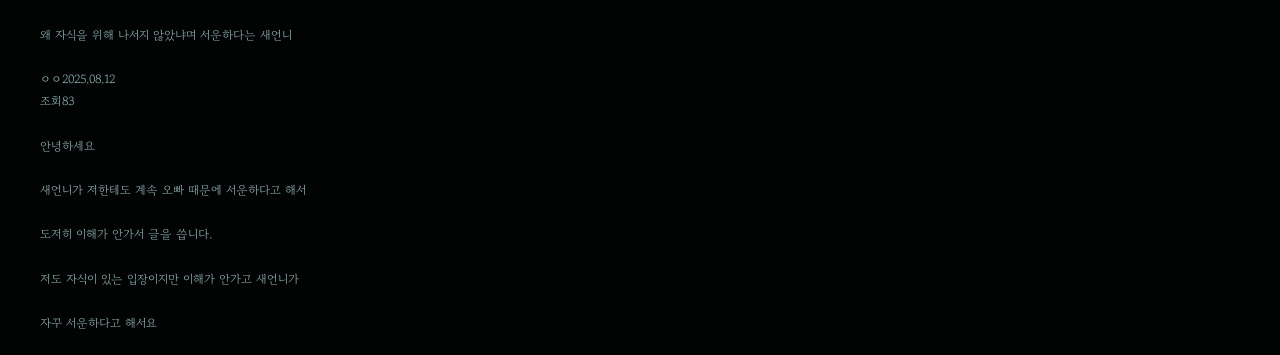왜 자식을 위해 나서지 않았냐며 서운하다는 새언니

ㅇㅇ2025.08.12
조회83

안녕하세요

새언니가 저한테도 계속 오빠 때문에 서운하다고 해서

도저히 이해가 안가서 글을 씁니다.

저도 자식이 있는 입장이지만 이해가 안가고 새언니가

자꾸 서운하다고 해서요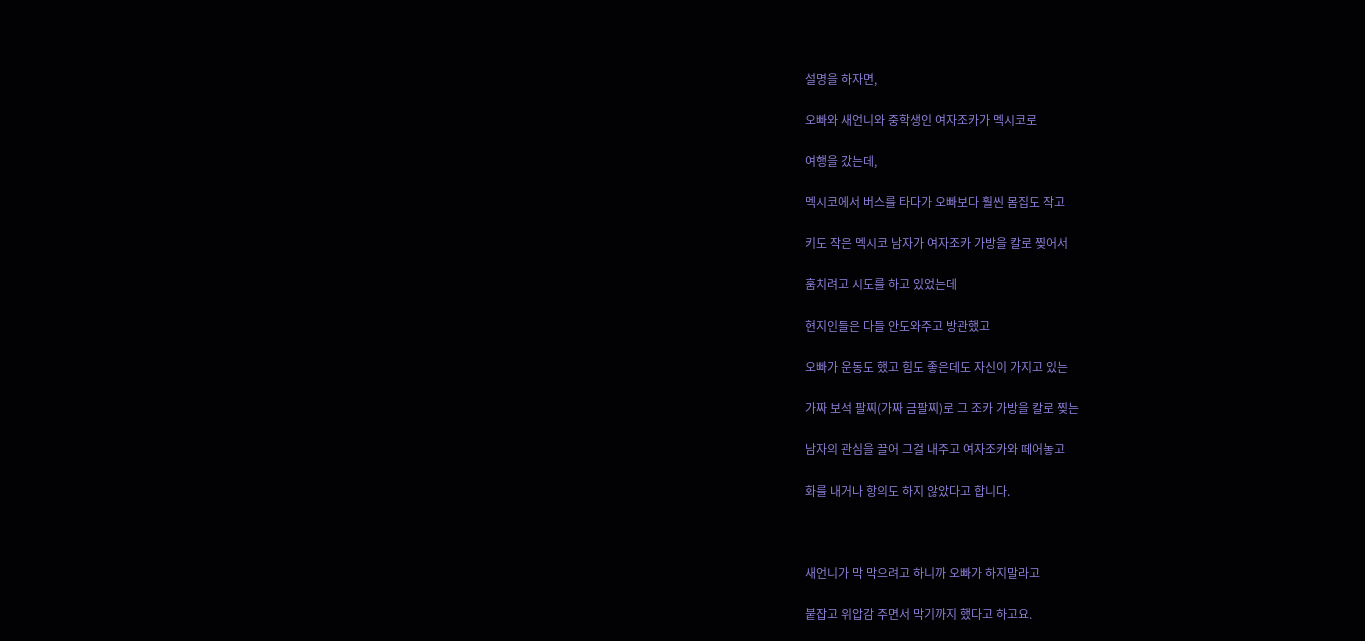설명을 하자면,

오빠와 새언니와 중학생인 여자조카가 멕시코로

여행을 갔는데,

멕시코에서 버스를 타다가 오빠보다 훨씬 몸집도 작고

키도 작은 멕시코 남자가 여자조카 가방을 칼로 찢어서

훔치려고 시도를 하고 있었는데

현지인들은 다들 안도와주고 방관했고

오빠가 운동도 했고 힘도 좋은데도 자신이 가지고 있는

가짜 보석 팔찌(가짜 금팔찌)로 그 조카 가방을 칼로 찢는

남자의 관심을 끌어 그걸 내주고 여자조카와 떼어놓고

화를 내거나 항의도 하지 않았다고 합니다.



새언니가 막 막으려고 하니까 오빠가 하지말라고

붙잡고 위압감 주면서 막기까지 했다고 하고요.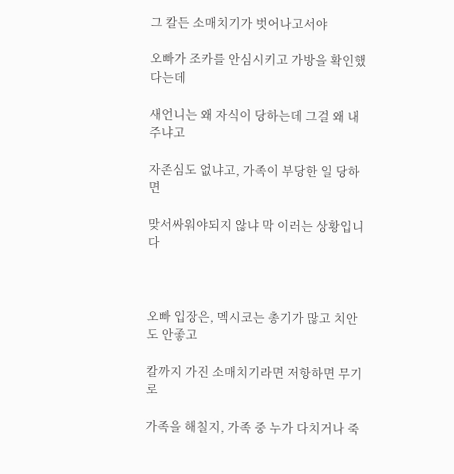그 칼든 소매치기가 벗어나고서야

오빠가 조카를 안심시키고 가방을 확인했다는데

새언니는 왜 자식이 당하는데 그걸 왜 내주냐고

자존심도 없냐고, 가족이 부당한 일 당하면

맞서싸워야되지 않냐 막 이러는 상황입니다



오빠 입장은, 멕시코는 총기가 많고 치안도 안좋고

칼까지 가진 소매치기라면 저항하면 무기로

가족을 해칠지, 가족 중 누가 다치거나 죽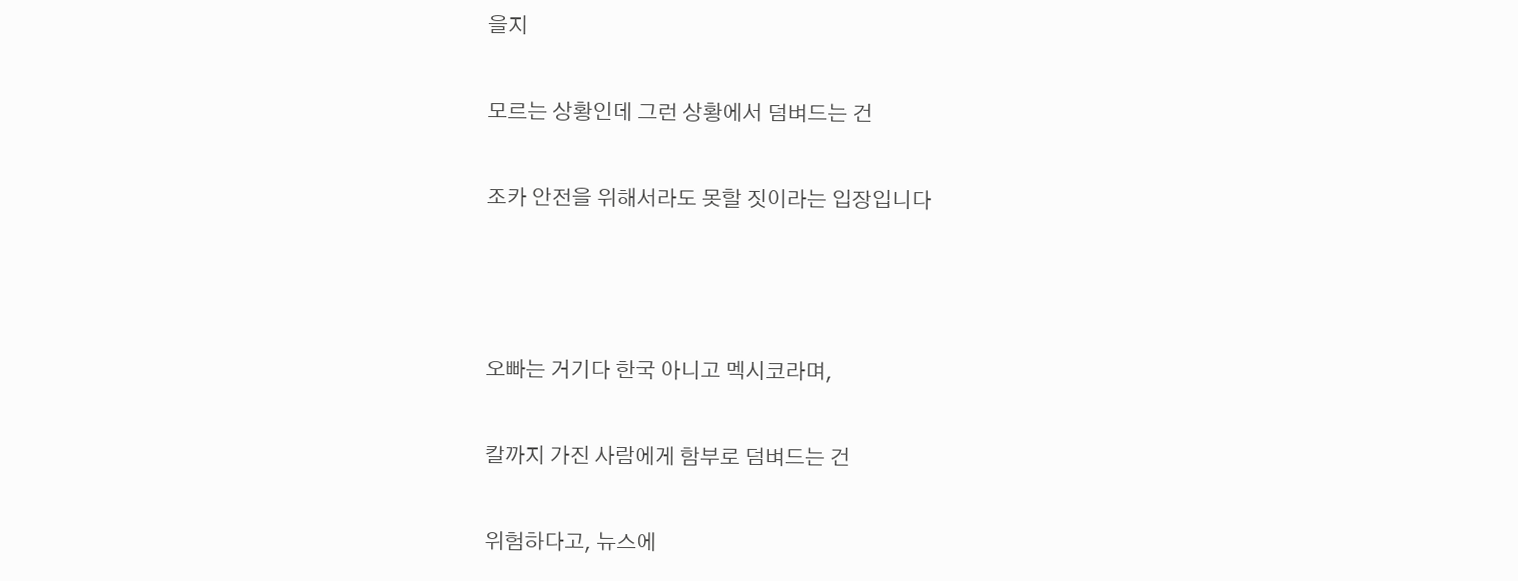을지

모르는 상황인데 그런 상황에서 덤벼드는 건

조카 안전을 위해서라도 못할 짓이라는 입장입니다



오빠는 거기다 한국 아니고 멕시코라며,

칼까지 가진 사람에게 함부로 덤벼드는 건

위험하다고, 뉴스에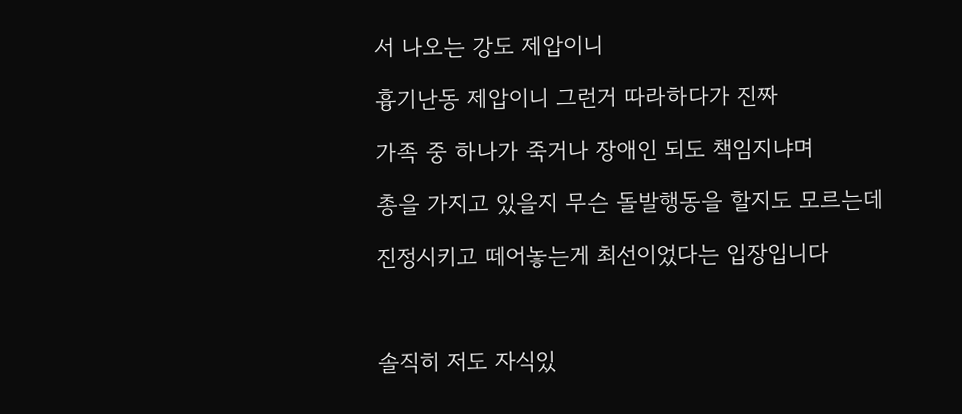서 나오는 강도 제압이니

흉기난동 제압이니 그런거 따라하다가 진짜

가족 중 하나가 죽거나 장애인 되도 책임지냐며

총을 가지고 있을지 무슨 돌발행동을 할지도 모르는데

진정시키고 떼어놓는게 최선이었다는 입장입니다



솔직히 저도 자식있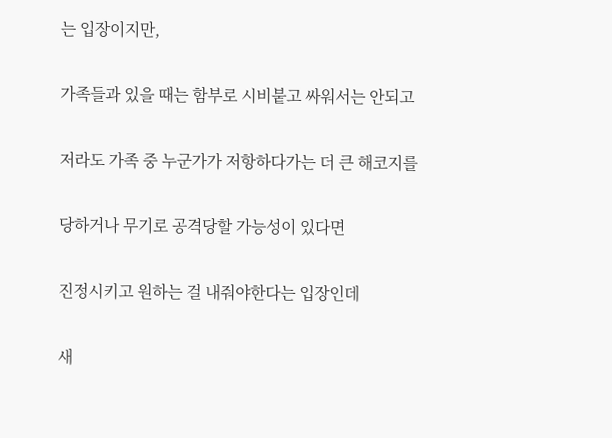는 입장이지만,

가족들과 있을 때는 함부로 시비붙고 싸워서는 안되고

저라도 가족 중 누군가가 저항하다가는 더 큰 해코지를

당하거나 무기로 공격당할 가능성이 있다면

진정시키고 원하는 걸 내줘야한다는 입장인데

새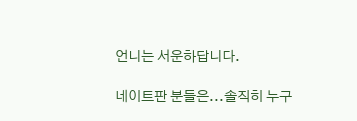언니는 서운하답니다.

네이트판 분들은...솔직히 누구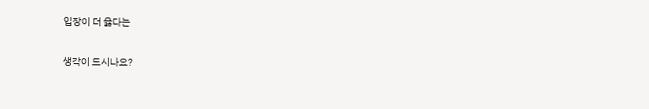입장이 더 옳다는

생각이 드시나요?